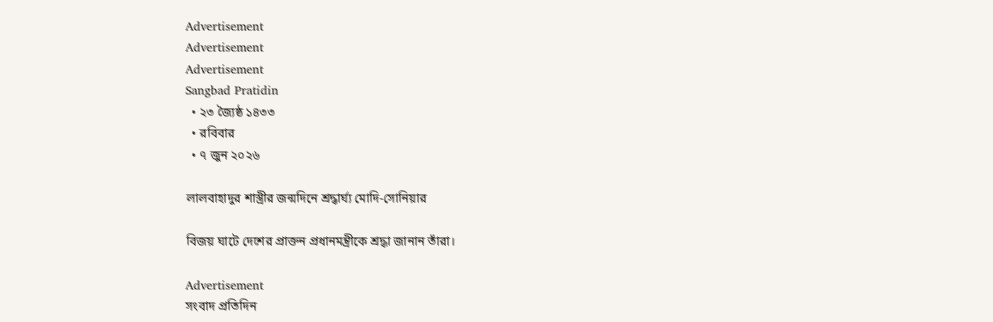Advertisement
Advertisement
Advertisement
Sangbad Pratidin
  • ২৩ জ্যৈষ্ঠ ১৪৩৩
  • রবিবার
  • ৭ জুন ২০২৬

লালবাহাদুর শাস্ত্রীর জন্মদিনে শ্রদ্ধার্ঘ্য মোদি-সোনিয়ার

বিজয় ঘাটে দেশের প্রাক্তন প্রধানমন্ত্রীকে শ্রদ্ধা জানান তাঁরা।

Advertisement
সংবাদ প্রতিদিন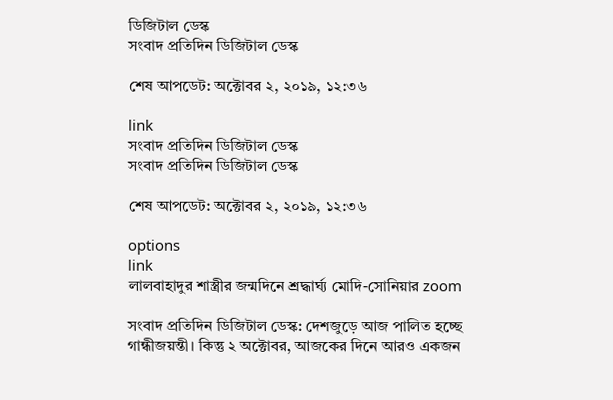ডিজিটাল ডেস্ক
সংবাদ প্রতিদিন ডিজিটাল ডেস্ক

শেষ আপডেট: অক্টোবর ২, ২০১৯, ১২:৩৬

link
সংবাদ প্রতিদিন ডিজিটাল ডেস্ক
সংবাদ প্রতিদিন ডিজিটাল ডেস্ক

শেষ আপডেট: অক্টোবর ২, ২০১৯, ১২:৩৬

options
link
লালবাহাদুর শাস্ত্রীর জন্মদিনে শ্রদ্ধার্ঘ্য মোদি-সোনিয়ার zoom

সংবাদ প্রতিদিন ডিজিটাল ডেস্ক: দেশজুড়ে আজ পালিত হচ্ছে গান্ধীজয়ন্তী। কিন্তু ২ অক্টোবর, আজকের দিনে আরও একজন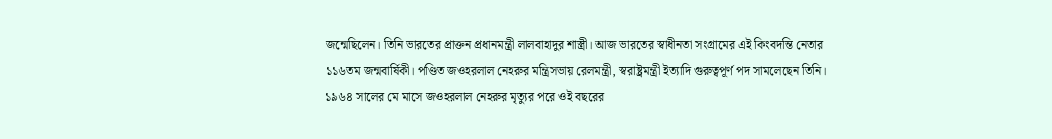জন্মেছিলেন। তিনি ভারতের প্রাক্তন প্রধানমন্ত্রী লালবাহাদুর শাস্ত্রী। আজ ভারতের স্বাধীনতা সংগ্রামের এই কিংবদন্তি নেতার ১১৬তম জন্মবার্ষিকী। পণ্ডিত জওহরলাল নেহরুর মন্ত্রিসভায় রেলমন্ত্রী, স্বরাষ্ট্রমন্ত্রী ইত্যাদি গুরুত্বপূর্ণ পদ সামলেছেন তিনি। ১৯৬৪ সালের মে মাসে জওহরলাল নেহরুর মৃত্যুর পরে ওই বছরের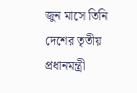জুন মাসে তিনি দেশের তৃতীয় প্রধানমন্ত্রী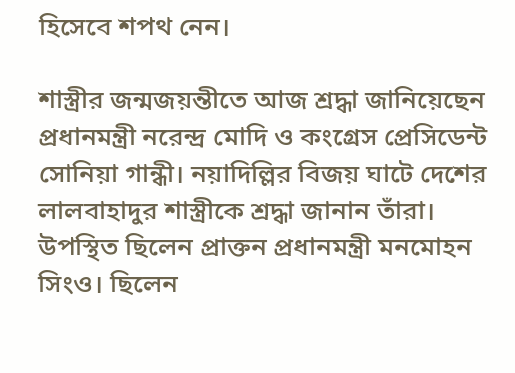হিসেবে শপথ নেন।

শাস্ত্রীর জন্মজয়ন্তীতে আজ শ্রদ্ধা জানিয়েছেন প্রধানমন্ত্রী নরেন্দ্র মোদি ও কংগ্রেস প্রেসিডেন্ট সোনিয়া গান্ধী। নয়াদিল্লির বিজয় ঘাটে দেশের লালবাহাদুর শাস্ত্রীকে শ্রদ্ধা জানান তাঁরা। উপস্থিত ছিলেন প্রাক্তন প্রধানমন্ত্রী মনমোহন সিংও। ছিলেন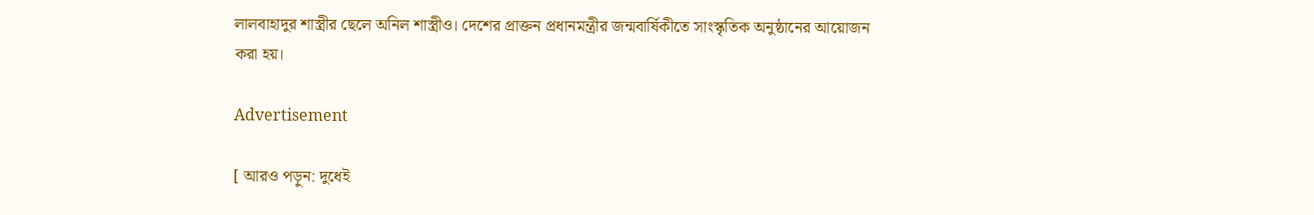লালবাহাদুর শাস্ত্রীর ছেলে অনিল শাস্ত্রীও। দেশের প্রাক্তন প্রধানমন্ত্রীর জন্মবার্ষিকীতে সাংস্কৃতিক অনুষ্ঠানের আয়োজন করা হয়।

Advertisement

[ আরও পড়ুন: দুধেই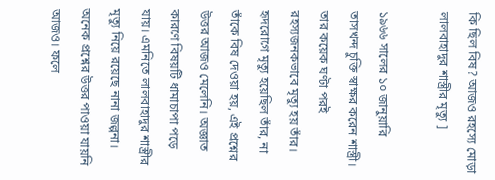কি ছিল বিষ? আজও রহস্যে মোড়া লালবাহাদুর শাস্ত্রীর মৃত্যু ]

১৯৬৬ সালের ১০ জানুয়ারি তাসখন্দ চুক্তি স্বাক্ষর করেন শাস্ত্রী। তার কয়েক ঘণ্টা পরই রহস্যজনকভাবে মৃত্যু হয় তাঁর। হৃদরোগে মৃত্যু হয়েছিল তাঁর, না তাঁকে বিষ দেওয়া হয়, এই প্রশ্নের উত্তর আজও মেলেনি। অজ্ঞাত কারণে বিষয়টি ধামাচাপা পড়ে যায়। এমনিতে লালবাহাদুর শাস্ত্রীর মৃত্যু নিয়ে রয়েছে নানা জল্পনা। অনেক প্রশ্নের উত্তর পাওয়া যায়নি আজও। ফলে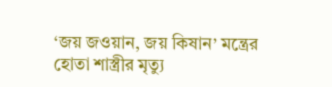‘জয় জওয়ান, জয় কিষান’ মন্ত্রের হোতা শাস্ত্রীর মৃত্যু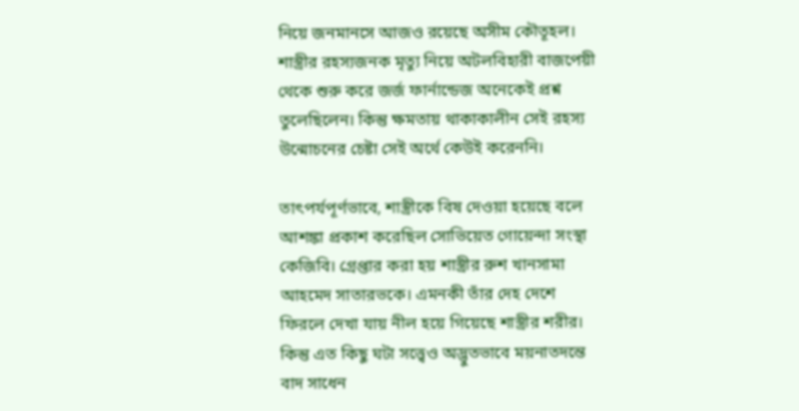নিয়ে জনমানসে আজও রয়েছে অসীম কৌতূহল। শাস্ত্রীর রহস্যজনক মৃত্যু নিয়ে অটলবিহারী বাজপেয়ী থেকে শুরু করে জর্জ ফার্নান্ডেজ অনেকেই প্রশ্ন তুলেছিলেন। কিন্তু ক্ষমতায় থাকাকালীন সেই রহস্য উন্মোচনের চেষ্টা সেই অর্থে কেউই করেননি।

তাৎপর্যপূর্ণভাবে, শাস্ত্রীকে বিষ দেওয়া হয়েছে বলে আশঙ্কা প্রকাশ করেছিল সোভিয়েত গোয়েন্দা সংস্থা কেজিবি। গ্রেপ্তার করা হয় শাস্ত্রীর রুশ খানসামা আহমেদ সাতারভকে। এমনকী তাঁর দেহ দেশে ফিরলে দেখা যায় নীল হয়ে গিয়েছে শাস্ত্রীর শরীর। কিন্তু এত কিছু ঘটা সত্ত্বেও অদ্ভুতভাবে ময়নাতদন্তে বাদ সাধেন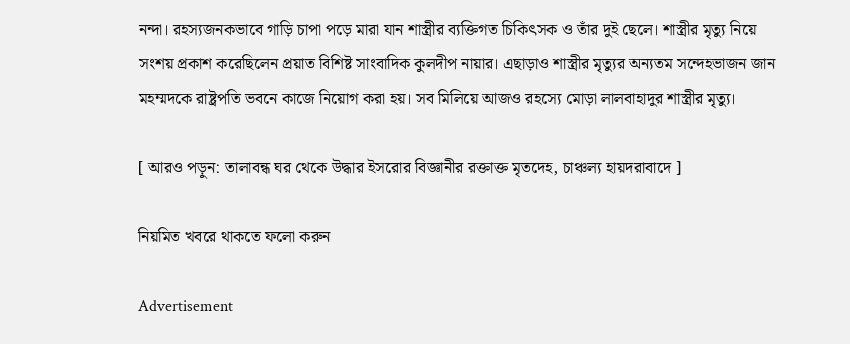নন্দা। রহস্যজনকভাবে গাড়ি চাপা পড়ে মারা যান শাস্ত্রীর ব্যক্তিগত চিকিৎসক ও তাঁর দুই ছেলে। শাস্ত্রীর মৃত্যু নিয়ে সংশয় প্রকাশ করেছিলেন প্রয়াত বিশিষ্ট সাংবাদিক কুলদীপ নায়ার। এছাড়াও শাস্ত্রীর মৃত্যুর অন্যতম সন্দেহভাজন জান মহম্মদকে রাষ্ট্রপতি ভবনে কাজে নিয়োগ করা হয়। সব মিলিয়ে আজও রহস্যে মোড়া লালবাহাদুর শাস্ত্রীর মৃত্যু।

[ আরও পড়ুন: তালাবন্ধ ঘর থেকে উদ্ধার ইসরোর বিজ্ঞানীর রক্তাক্ত মৃতদেহ, চাঞ্চল্য হায়দরাবাদে ]

নিয়মিত খবরে থাকতে ফলো করুন

Advertisement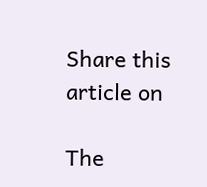Share this article on

The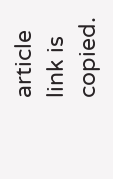article link is copied.